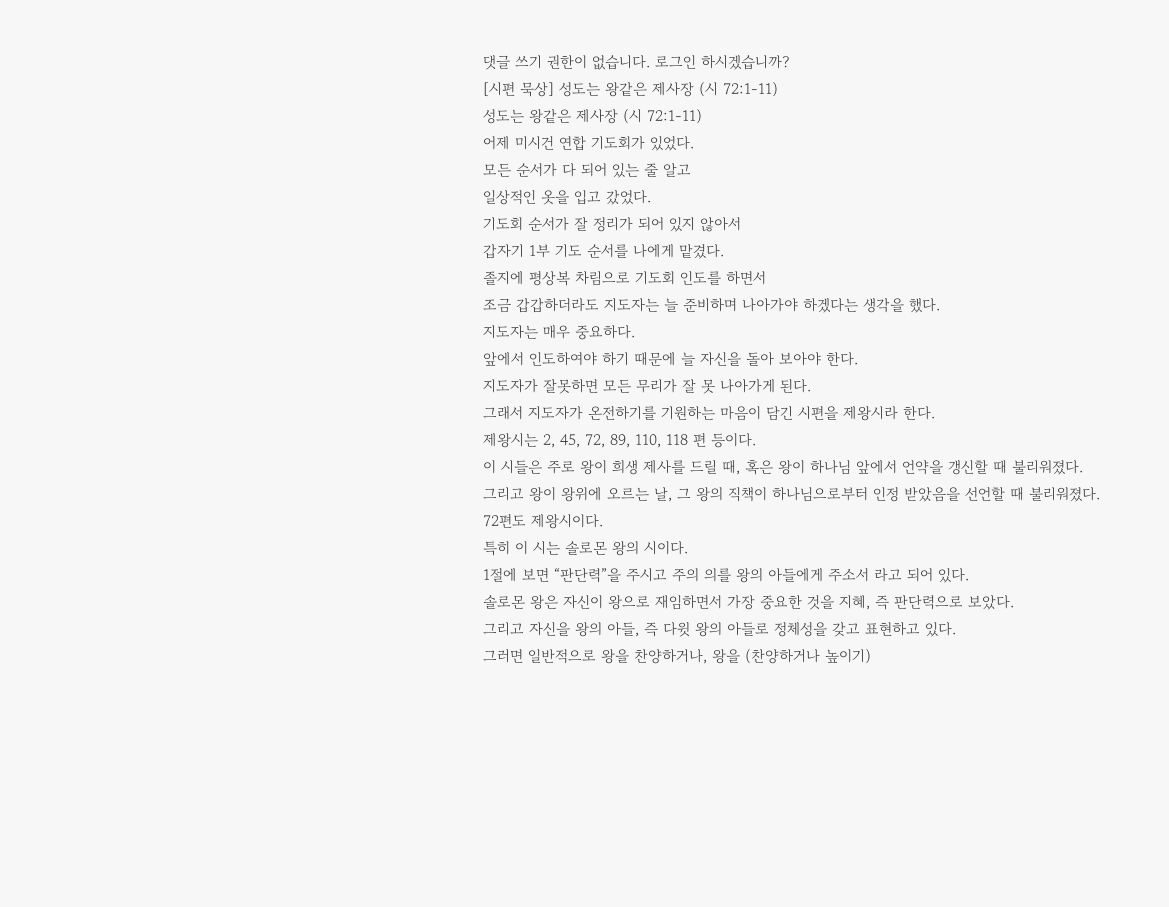댓글 쓰기 권한이 없습니다. 로그인 하시겠습니까?
[시편 묵상] 성도는 왕같은 제사장 (시 72:1-11)
성도는 왕같은 제사장 (시 72:1-11)
어제 미시건 연합 기도회가 있었다.
모든 순서가 다 되어 있는 줄 알고
일상적인 옷을 입고 갔었다.
기도회 순서가 잘 정리가 되어 있지 않아서
갑자기 1부 기도 순서를 나에게 맡겼다.
졸지에 평상복 차림으로 기도회 인도를 하면서
조금 갑갑하더라도 지도자는 늘 준비하며 나아가야 하겠다는 생각을 했다.
지도자는 매우 중요하다.
앞에서 인도하여야 하기 때문에 늘 자신을 돌아 보아야 한다.
지도자가 잘못하면 모든 무리가 잘 못 나아가게 된다.
그래서 지도자가 온전하기를 기원하는 마음이 담긴 시편을 제왕시라 한다.
제왕시는 2, 45, 72, 89, 110, 118 편 등이다.
이 시들은 주로 왕이 희생 제사를 드릴 때, 혹은 왕이 하나님 앞에서 언약을 갱신할 때 불리워졌다.
그리고 왕이 왕위에 오르는 날, 그 왕의 직책이 하나님으로부터 인정 받았음을 선언할 때 불리워졌다.
72편도 제왕시이다.
특히 이 시는 솔로몬 왕의 시이다.
1절에 보면 “판단력”을 주시고 주의 의를 왕의 아들에게 주소서 라고 되어 있다.
솔로몬 왕은 자신이 왕으로 재임하면서 가장 중요한 것을 지혜, 즉 판단력으로 보았다.
그리고 자신을 왕의 아들, 즉 다윗 왕의 아들로 정체성을 갖고 표현하고 있다.
그러면 일반적으로 왕을 찬양하거나, 왕을 (찬양하거나 높이기)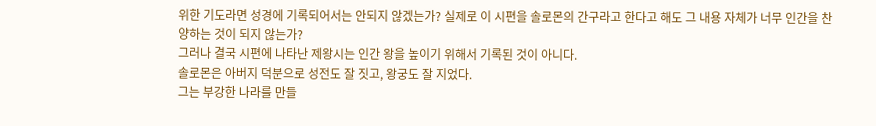위한 기도라면 성경에 기록되어서는 안되지 않겠는가? 실제로 이 시편을 솔로몬의 간구라고 한다고 해도 그 내용 자체가 너무 인간을 찬양하는 것이 되지 않는가?
그러나 결국 시편에 나타난 제왕시는 인간 왕을 높이기 위해서 기록된 것이 아니다.
솔로몬은 아버지 덕분으로 성전도 잘 짓고, 왕궁도 잘 지었다.
그는 부강한 나라를 만들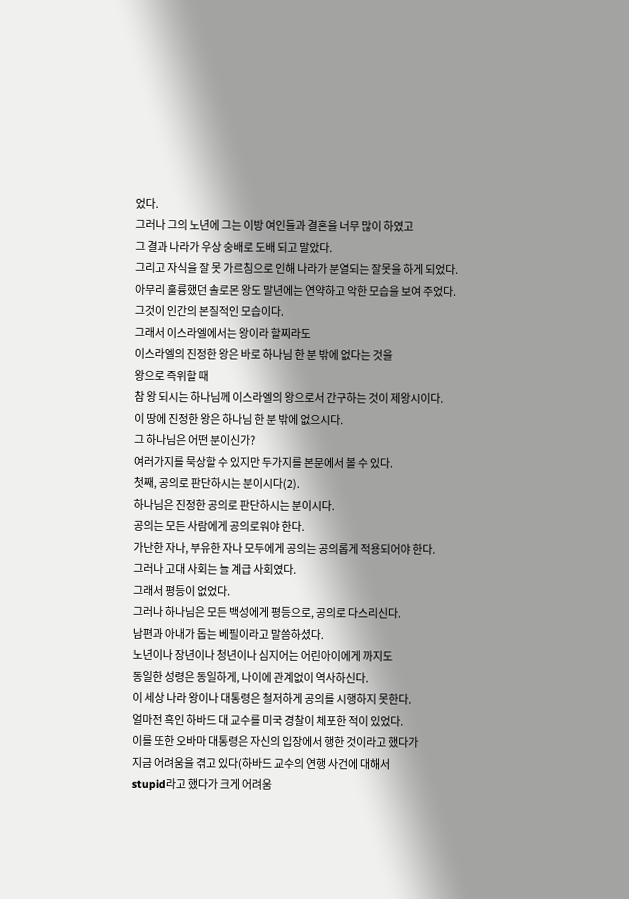었다.
그러나 그의 노년에 그는 이방 여인들과 결혼을 너무 많이 하였고
그 결과 나라가 우상 숭배로 도배 되고 말았다.
그리고 자식을 잘 못 가르침으로 인해 나라가 분열되는 잘못을 하게 되었다.
아무리 훌륭했던 솔로몬 왕도 말년에는 연약하고 악한 모습을 보여 주었다.
그것이 인간의 본질적인 모습이다.
그래서 이스라엘에서는 왕이라 할찌라도
이스라엘의 진정한 왕은 바로 하나님 한 분 밖에 없다는 것을
왕으로 즉위할 때
참 왕 되시는 하나님께 이스라엘의 왕으로서 간구하는 것이 제왕시이다.
이 땅에 진정한 왕은 하나님 한 분 밖에 없으시다.
그 하나님은 어떤 분이신가?
여러가지를 묵상할 수 있지만 두가지를 본문에서 볼 수 있다.
첫째, 공의로 판단하시는 분이시다(2).
하나님은 진정한 공의로 판단하시는 분이시다.
공의는 모든 사람에게 공의로워야 한다.
가난한 자나, 부유한 자나 모두에게 공의는 공의롭게 적용되어야 한다.
그러나 고대 사회는 늘 계급 사회였다.
그래서 평등이 없었다.
그러나 하나님은 모든 백성에게 평등으로, 공의로 다스리신다.
남편과 아내가 돕는 베필이라고 말씀하셨다.
노년이나 장년이나 청년이나 심지어는 어린아이에게 까지도
동일한 성령은 동일하게, 나이에 관계없이 역사하신다.
이 세상 나라 왕이나 대통령은 철저하게 공의를 시행하지 못한다.
얼마전 흑인 하바드 대 교수를 미국 경찰이 체포한 적이 있었다.
이를 또한 오바마 대통령은 자신의 입장에서 행한 것이라고 했다가
지금 어려움을 겪고 있다(하바드 교수의 연행 사건에 대해서
stupid라고 했다가 크게 어려움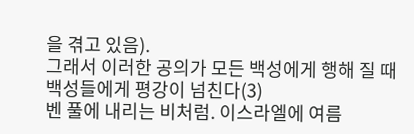을 겪고 있음).
그래서 이러한 공의가 모든 백성에게 행해 질 때
백성들에게 평강이 넘친다(3)
벤 풀에 내리는 비처럼. 이스라엘에 여름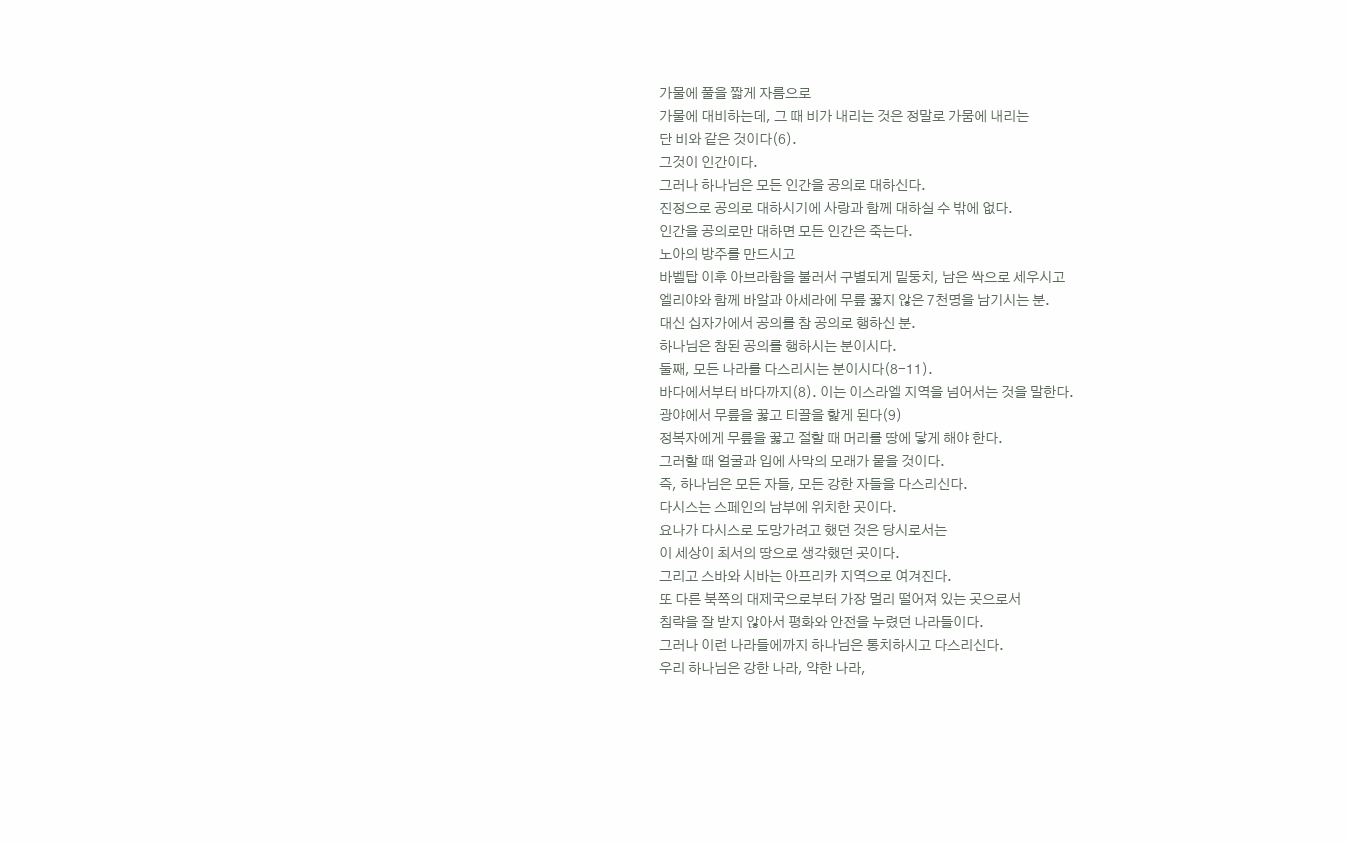가물에 풀을 짧게 자름으로
가물에 대비하는데, 그 때 비가 내리는 것은 정말로 가뭄에 내리는
단 비와 같은 것이다(6).
그것이 인간이다.
그러나 하나님은 모든 인간을 공의로 대하신다.
진정으로 공의로 대하시기에 사랑과 함께 대하실 수 밖에 없다.
인간을 공의로만 대하면 모든 인간은 죽는다.
노아의 방주를 만드시고
바벨탑 이후 아브라함을 불러서 구별되게 밑둥치, 남은 싹으로 세우시고
엘리야와 함께 바알과 아세라에 무릎 꿇지 않은 7천명을 남기시는 분.
대신 십자가에서 공의를 참 공의로 행하신 분.
하나님은 참된 공의를 행하시는 분이시다.
둘째, 모든 나라를 다스리시는 분이시다(8-11).
바다에서부터 바다까지(8). 이는 이스라엘 지역을 넘어서는 것을 말한다.
광야에서 무릎을 꿇고 티끌을 핥게 된다(9)
정복자에게 무릎을 꿇고 절할 때 머리를 땅에 닿게 해야 한다.
그러할 때 얼굴과 입에 사막의 모래가 뭍을 것이다.
즉, 하나님은 모든 자들, 모든 강한 자들을 다스리신다.
다시스는 스페인의 남부에 위치한 곳이다.
요나가 다시스로 도망가려고 했던 것은 당시로서는
이 세상이 최서의 땅으로 생각했던 곳이다.
그리고 스바와 시바는 아프리카 지역으로 여겨진다.
또 다른 북쪽의 대제국으로부터 가장 멀리 떨어져 있는 곳으로서
침략을 잘 받지 않아서 평화와 안전을 누렸던 나라들이다.
그러나 이런 나라들에까지 하나님은 통치하시고 다스리신다.
우리 하나님은 강한 나라, 약한 나라,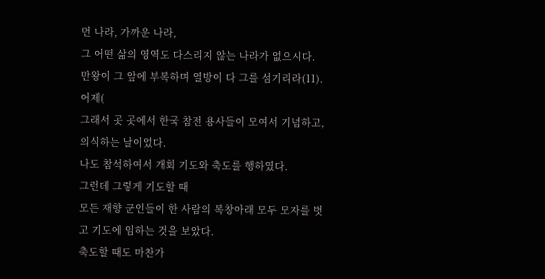먼 나라, 가까운 나라,
그 어떤 삶의 영역도 다스리지 않는 나라가 없으시다.
만왕이 그 앞에 부복하며 열방이 다 그를 섬기리라(11).
어제(
그래서 곳 곳에서 한국 참전 용사들이 모여서 기념하고, 의식하는 날이었다.
나도 참석하여서 개회 기도와 축도를 행하였다.
그런데 그렇게 기도할 때
모든 재향 군인들이 한 사람의 복창아래 모두 모자를 벗고 기도에 임하는 것을 보았다.
축도할 때도 마찬가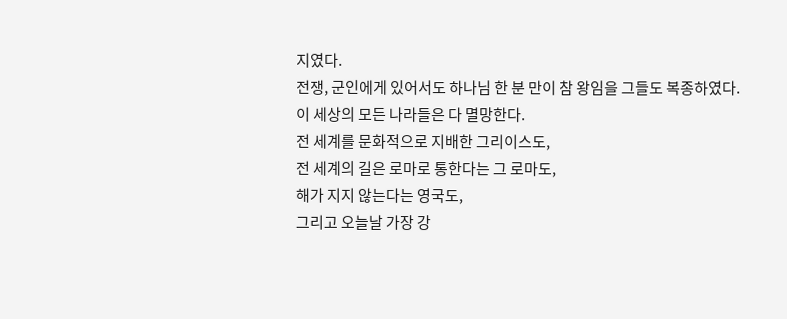지였다.
전쟁, 군인에게 있어서도 하나님 한 분 만이 참 왕임을 그들도 복종하였다.
이 세상의 모든 나라들은 다 멸망한다.
전 세계를 문화적으로 지배한 그리이스도,
전 세계의 길은 로마로 통한다는 그 로마도,
해가 지지 않는다는 영국도,
그리고 오늘날 가장 강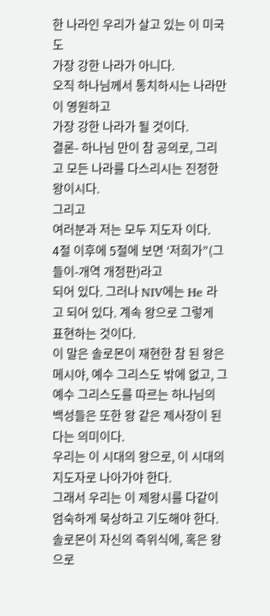한 나라인 우리가 살고 있는 이 미국도
가장 강한 나라가 아니다.
오직 하나님께서 통치하시는 나라만이 영원하고
가장 강한 나라가 될 것이다.
결론- 하나님 만이 참 공의로, 그리고 모든 나라를 다스리시는 진정한 왕이시다.
그리고
여러분과 저는 모두 지도자 이다.
4절 이후에 5절에 보면 ‘저희가”(그들이-개역 개정판)라고
되어 있다. 그러나 NIV에는 He 라고 되어 있다. 계속 왕으로 그렇게
표현하는 것이다.
이 말은 솔로몬이 재현한 참 된 왕은 메시야, 예수 그리스도 밖에 없고, 그 예수 그리스도를 따르는 하나님의 백성들은 또한 왕 같은 제사장이 된다는 의미이다.
우리는 이 시대의 왕으로, 이 시대의 지도자로 나아가야 한다.
그래서 우리는 이 제왕시를 다같이 엄숙하게 묵상하고 기도해야 한다.
솔로몬이 자신의 즉위식에, 혹은 왕으로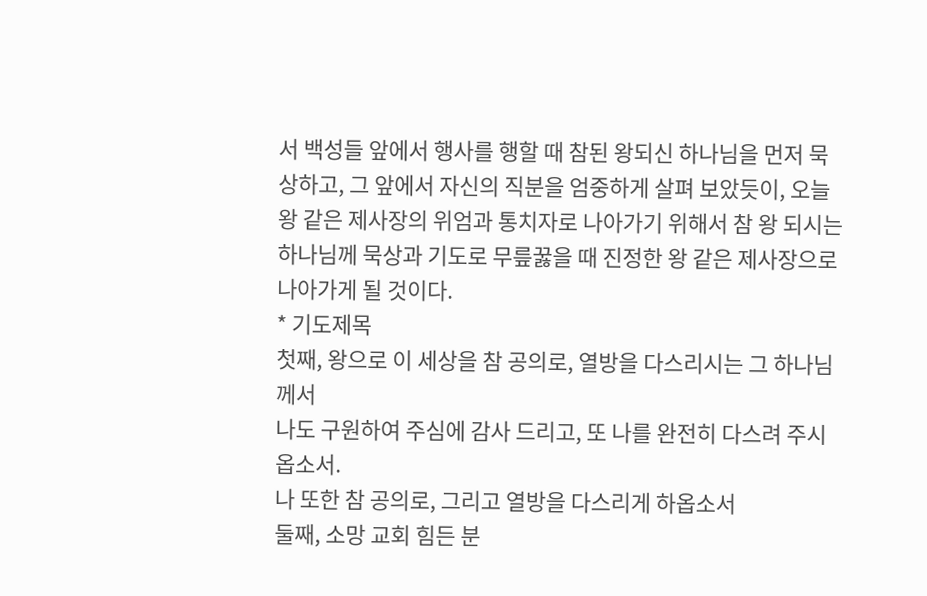서 백성들 앞에서 행사를 행할 때 참된 왕되신 하나님을 먼저 묵상하고, 그 앞에서 자신의 직분을 엄중하게 살펴 보았듯이, 오늘 왕 같은 제사장의 위엄과 통치자로 나아가기 위해서 참 왕 되시는 하나님께 묵상과 기도로 무릎꿇을 때 진정한 왕 같은 제사장으로 나아가게 될 것이다.
* 기도제목
첫째, 왕으로 이 세상을 참 공의로, 열방을 다스리시는 그 하나님께서
나도 구원하여 주심에 감사 드리고, 또 나를 완전히 다스려 주시옵소서.
나 또한 참 공의로, 그리고 열방을 다스리게 하옵소서
둘째, 소망 교회 힘든 분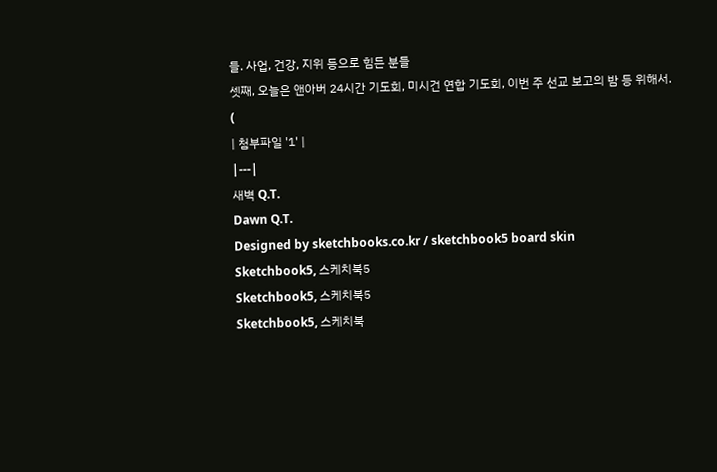들. 사업, 건강, 지위 등으로 힘든 분들
셋째, 오늘은 앤아버 24시간 기도회, 미시건 연합 기도회, 이번 주 선교 보고의 밤 등 위해서.
(
| 첨부파일 '1' |
|---|
새벽 Q.T.
Dawn Q.T.
Designed by sketchbooks.co.kr / sketchbook5 board skin
Sketchbook5, 스케치북5
Sketchbook5, 스케치북5
Sketchbook5, 스케치북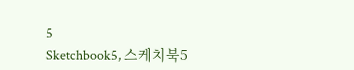5
Sketchbook5, 스케치북5